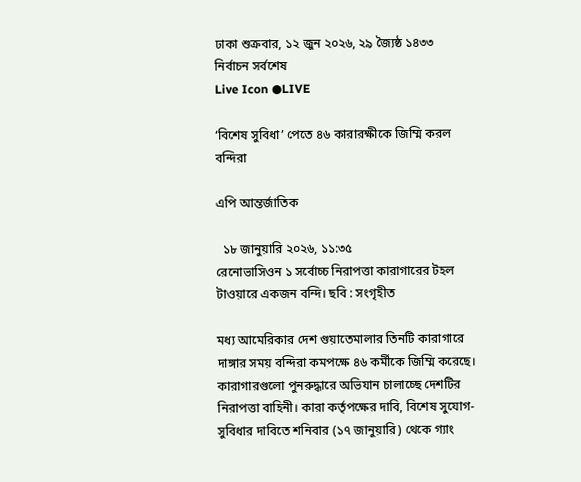ঢাকা শুক্রবার, ১২ জুন ২০২৬, ২৯ জ্যৈষ্ঠ ১৪৩৩
নির্বাচন সর্বশেষ
Live Icon ●LIVE

‘বিশেষ সুবিধা’ পেতে ৪৬ কারারক্ষীকে জিম্মি করল বন্দিরা

এপি আন্তর্জাতিক

  ১৮ জানুয়ারি ২০২৬, ১১:৩৫
রেনোভাসিওন ১ সর্বোচ্চ নিরাপত্তা কারাগারের টহল টাওয়ারে একজন বন্দি। ছবি : সংগৃহীত

মধ্য আমেরিকার দেশ গুয়াতেমালার তিনটি কারাগারে দাঙ্গার সময় বন্দিরা কমপক্ষে ৪৬ কর্মীকে জিম্মি করেছে। কারাগারগুলো পুনরুদ্ধারে অভিযান চালাচ্ছে দেশটির নিরাপত্তা বাহিনী। কারা কর্তৃপক্ষের দাবি, বিশেষ সুযোগ-সুবিধার দাবিতে শনিবার (১৭ জানুয়ারি) থেকে গ্যাং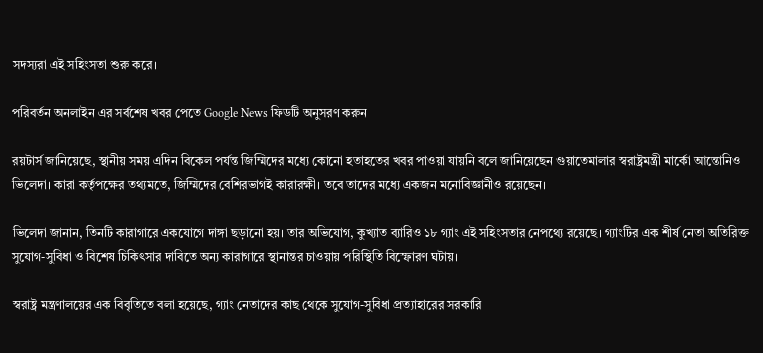সদস্যরা এই সহিংসতা শুরু করে।

পরিবর্তন অনলাইন এর সর্বশেষ খবর পেতে Google News ফিডটি অনুসরণ করুন

রয়টার্স জানিয়েছে, স্থানীয় সময় এদিন বিকেল পর্যন্ত জিম্মিদের মধ্যে কোনো হতাহতের খবর পাওয়া যায়নি বলে জানিয়েছেন গুয়াতেমালার স্বরাষ্ট্রমন্ত্রী মার্কো আন্তোনিও ভিলেদা। কারা কর্তৃপক্ষের তথ্যমতে, জিম্মিদের বেশিরভাগই কারারক্ষী। তবে তাদের মধ্যে একজন মনোবিজ্ঞানীও রয়েছেন।

ভিলেদা জানান, তিনটি কারাগারে একযোগে দাঙ্গা ছড়ানো হয়। তার অভিযোগ, কুখ্যাত ব্যারিও ১৮ গ্যাং এই সহিংসতার নেপথ্যে রয়েছে। গ্যাংটির এক শীর্ষ নেতা অতিরিক্ত সুযোগ-সুবিধা ও বিশেষ চিকিৎসার দাবিতে অন্য কারাগারে স্থানান্তর চাওয়ায় পরিস্থিতি বিস্ফোরণ ঘটায়।

স্বরাষ্ট্র মন্ত্রণালয়ের এক বিবৃতিতে বলা হয়েছে, গ্যাং নেতাদের কাছ থেকে সুযোগ-সুবিধা প্রত্যাহারের সরকারি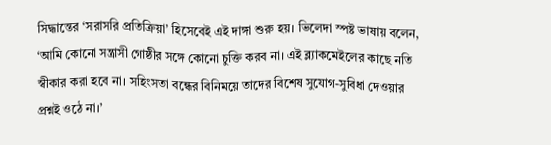সিদ্ধান্তের ‘সরাসরি প্রতিক্রিয়া’ হিসেবেই এই দাঙ্গা শুরু হয়। ভিলেদা স্পষ্ট ভাষায় বলেন, ‘আমি কোনো সন্ত্রাসী গোষ্ঠীর সঙ্গে কোনো চুক্তি করব না। এই ব্ল্যাকমেইলের কাছে নতি স্বীকার করা হবে না। সহিংসতা বন্ধের বিনিময়ে তাদের বিশেষ সুযোগ-সুবিধা দেওয়ার প্রশ্নই ওঠে না।’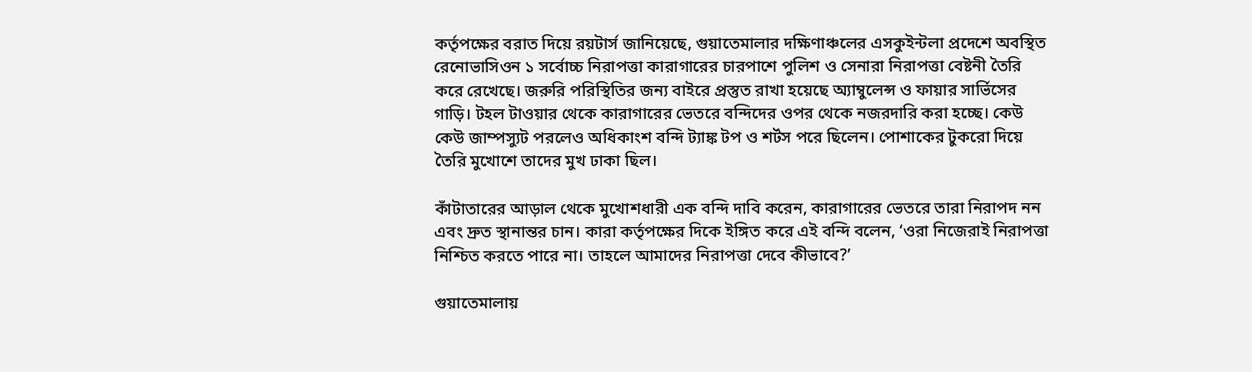কর্তৃপক্ষের বরাত দিয়ে রয়টার্স জানিয়েছে, গুয়াতেমালার দক্ষিণাঞ্চলের এসকুইন্টলা প্রদেশে অবস্থিত রেনোভাসিওন ১ সর্বোচ্চ নিরাপত্তা কারাগারের চারপাশে পুলিশ ও সেনারা নিরাপত্তা বেষ্টনী তৈরি করে রেখেছে। জরুরি পরিস্থিতির জন্য বাইরে প্রস্তুত রাখা হয়েছে অ্যাম্বুলেন্স ও ফায়ার সার্ভিসের গাড়ি। টহল টাওয়ার থেকে কারাগারের ভেতরে বন্দিদের ওপর থেকে নজরদারি করা হচ্ছে। কেউ কেউ জাম্পস্যুট পরলেও অধিকাংশ বন্দি ট্যাঙ্ক টপ ও শর্টস পরে ছিলেন। পোশাকের টুকরো দিয়ে তৈরি মুখোশে তাদের মুখ ঢাকা ছিল।

কাঁটাতারের আড়াল থেকে মুখোশধারী এক বন্দি দাবি করেন, কারাগারের ভেতরে তারা নিরাপদ নন এবং দ্রুত স্থানান্তর চান। কারা কর্তৃপক্ষের দিকে ইঙ্গিত করে এই বন্দি বলেন, ‘ওরা নিজেরাই নিরাপত্তা নিশ্চিত করতে পারে না। তাহলে আমাদের নিরাপত্তা দেবে কীভাবে?’

গুয়াতেমালায়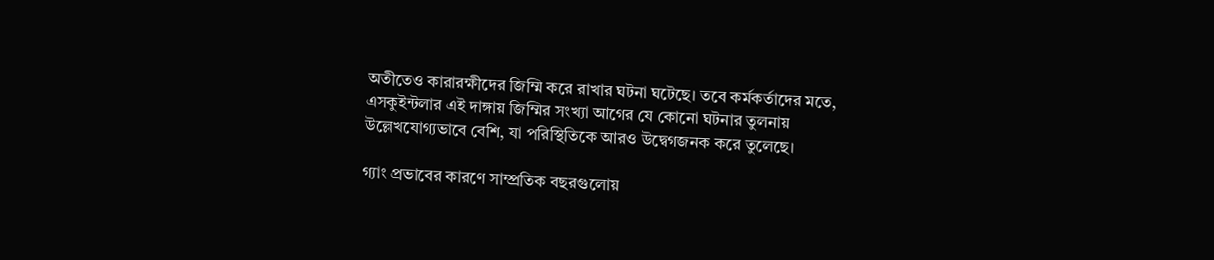অতীতেও কারারক্ষীদের জিম্মি করে রাখার ঘটনা ঘটেছে। তবে কর্মকর্তাদের মতে, এসকুইন্টলার এই দাঙ্গায় জিম্মির সংখ্যা আগের যে কোনো ঘটনার তুলনায় উল্লেখযোগ্যভাবে বেশি, যা পরিস্থিতিকে আরও উদ্বেগজনক করে তুলেছে।

গ্যাং প্রভাবের কারণে সাম্প্রতিক বছরগুলোয়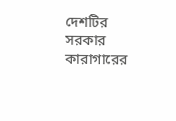দেশটির সরকার কারাগারের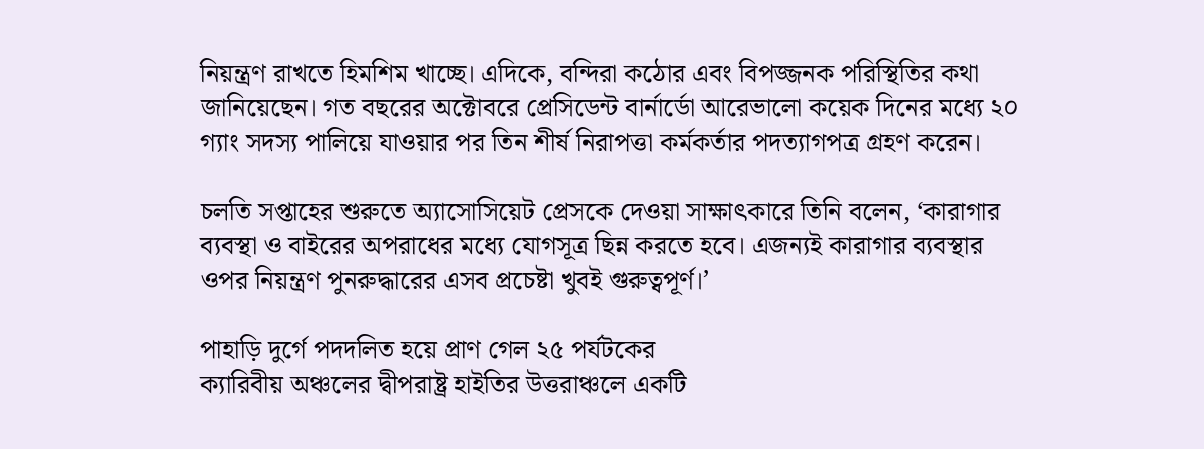নিয়ন্ত্রণ রাখতে হিমশিম খাচ্ছে। এদিকে, বন্দিরা কঠোর এবং বিপজ্জনক পরিস্থিতির কথা জানিয়েছেন। গত বছরের অক্টোবরে প্রেসিডেন্ট বার্নার্ডো আরেভালো কয়েক দিনের মধ্যে ২০ গ্যাং সদস্য পালিয়ে যাওয়ার পর তিন শীর্ষ নিরাপত্তা কর্মকর্তার পদত্যাগপত্র গ্রহণ করেন।

চলতি সপ্তাহের শুরুতে অ্যাসোসিয়েট প্রেসকে দেওয়া সাক্ষাৎকারে তিনি বলেন, ‘কারাগার ব্যবস্থা ও বাইরের অপরাধের মধ্যে যোগসূত্র ছিন্ন করতে হবে। এজন্যই কারাগার ব্যবস্থার ওপর নিয়ন্ত্রণ পুনরুদ্ধারের এসব প্রচেষ্টা খুবই গুরুত্বপূর্ণ।’

পাহাড়ি দুর্গে পদদলিত হয়ে প্রাণ গেল ২৫ পর্যটকের
ক্যারিবীয় অঞ্চলের দ্বীপরাষ্ট্র হাইতির উত্তরাঞ্চলে একটি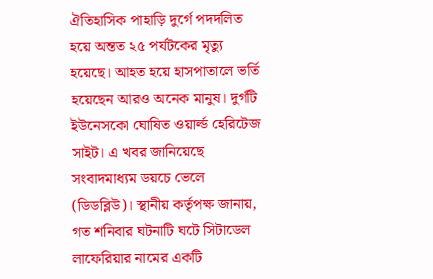ঐতিহাসিক পাহাড়ি দুর্গে পদদলিত হয়ে অন্তত ২৫ পর্যটকের মৃত্যু হয়েছে। আহত হয়ে হাসপাতালে ভর্তি হয়েছেন আরও অনেক মানুষ। দুর্গটি ইউনেসকো ঘোষিত ওয়ার্ল্ড হেরিটেজ সাইট। এ খবর জানিয়েছে সংবাদমাধ্যম ডয়চে ভেলে (ডিডব্লিউ)। স্থানীয় কর্তৃপক্ষ জানায়, গত শনিবার ঘটনাটি ঘটে সিটাডেল লাফেরিয়ার নামের একটি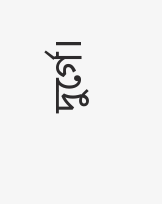দুর্গে।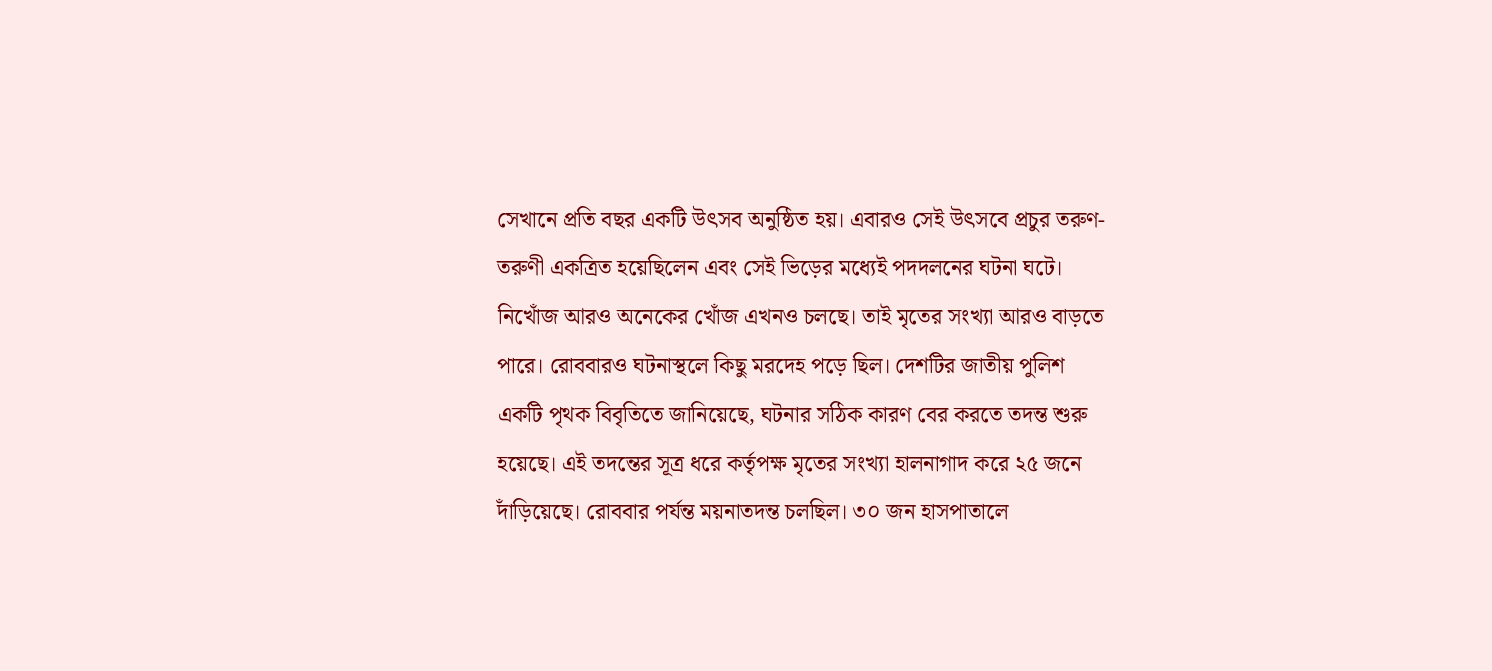সেখানে প্রতি বছর একটি উৎসব অনুষ্ঠিত হয়। এবারও সেই উৎসবে প্রচুর তরুণ-তরুণী একত্রিত হয়েছিলেন এবং সেই ভিড়ের মধ্যেই পদদলনের ঘটনা ঘটে। নিখোঁজ আরও অনেকের খোঁজ এখনও চলছে। তাই মৃতের সংখ্যা আরও বাড়তে পারে। রোববারও ঘটনাস্থলে কিছু মরদেহ পড়ে ছিল। দেশটির জাতীয় পুলিশ একটি পৃথক বিবৃতিতে জানিয়েছে, ঘটনার সঠিক কারণ বের করতে তদন্ত শুরু হয়েছে। এই তদন্তের সূত্র ধরে কর্তৃপক্ষ মৃতের সংখ্যা হালনাগাদ করে ২৫ জনে দাঁড়িয়েছে। রোববার পর্যন্ত ময়নাতদন্ত চলছিল। ৩০ জন হাসপাতালে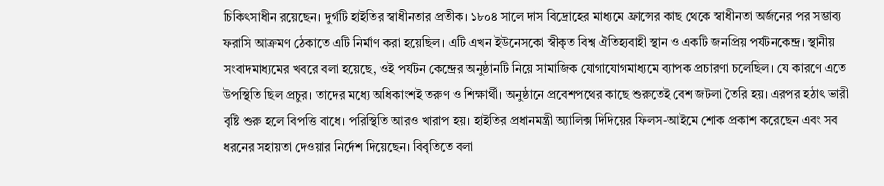চিকিৎসাধীন রয়েছেন। দুর্গটি হাইতির স্বাধীনতার প্রতীক। ১৮০৪ সালে দাস বিদ্রোহের মাধ্যমে ফ্রান্সের কাছ থেকে স্বাধীনতা অর্জনের পর সম্ভাব্য ফরাসি আক্রমণ ঠেকাতে এটি নির্মাণ করা হয়েছিল। এটি এখন ইউনেসকো স্বীকৃত বিশ্ব ঐতিহ্যবাহী স্থান ও একটি জনপ্রিয় পর্যটনকেন্দ্র। স্থানীয় সংবাদমাধ্যমের খবরে বলা হয়েছে, ওই পর্যটন কেন্দ্রের অনুষ্ঠানটি নিয়ে সামাজিক যোগাযোগমাধ্যমে ব্যাপক প্রচারণা চলেছিল। যে কারণে এতে উপস্থিতি ছিল প্রচুর। তাদের মধ্যে অধিকাংশই তরুণ ও শিক্ষার্থী। অনুষ্ঠানে প্রবেশপথের কাছে শুরুতেই বেশ জটলা তৈরি হয়। এরপর হঠাৎ ভারী বৃষ্টি শুরু হলে বিপত্তি বাধে। পরিস্থিতি আরও খারাপ হয়। হাইতির প্রধানমন্ত্রী অ্যালিক্স দিদিয়ের ফিলস-আইমে শোক প্রকাশ করেছেন এবং সব ধরনের সহায়তা দেওয়ার নির্দেশ দিয়েছেন। বিবৃতিতে বলা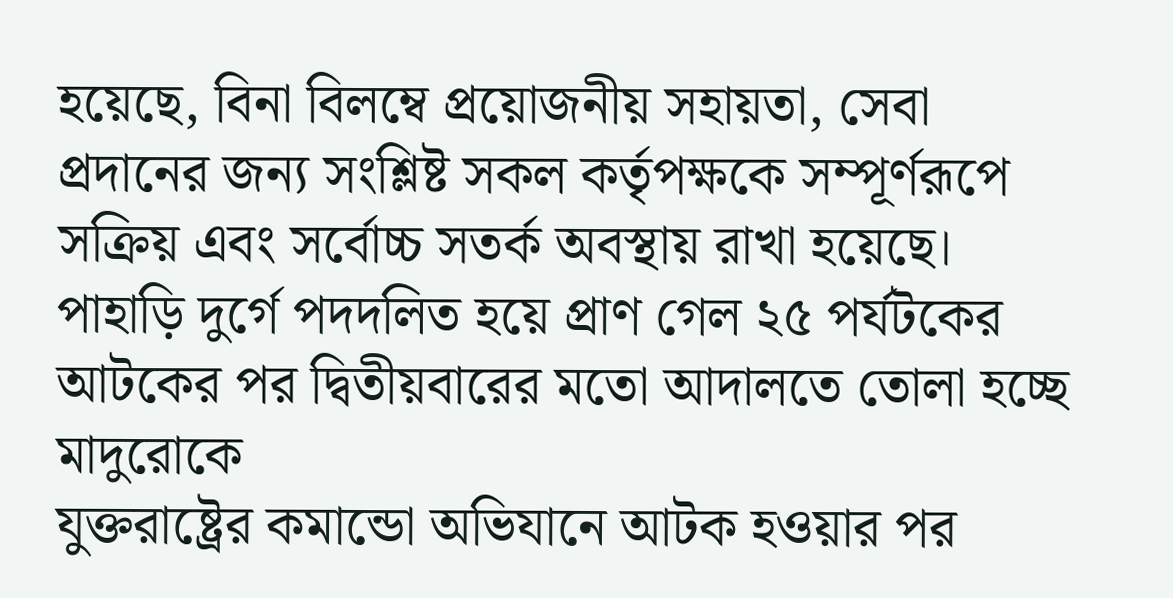হয়েছে, বিনা বিলম্বে প্রয়োজনীয় সহায়তা, সেবা প্রদানের জন্য সংশ্লিষ্ট সকল কর্তৃপক্ষকে সম্পূর্ণরূপে সক্রিয় এবং সর্বোচ্চ সতর্ক অবস্থায় রাখা হয়েছে।
পাহাড়ি দুর্গে পদদলিত হয়ে প্রাণ গেল ২৫ পর্যটকের
আটকের পর দ্বিতীয়বারের মতো আদালতে তোলা হচ্ছে মাদুরোকে
যুক্তরাষ্ট্রের কমান্ডো অভিযানে আটক হওয়ার পর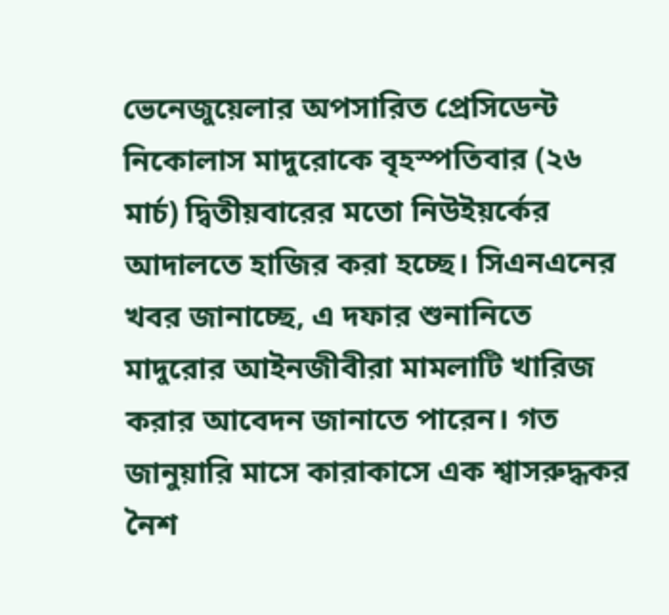ভেনেজুয়েলার অপসারিত প্রেসিডেন্ট নিকোলাস মাদুরোকে বৃহস্পতিবার (২৬ মার্চ) দ্বিতীয়বারের মতো নিউইয়র্কের আদালতে হাজির করা হচ্ছে। সিএনএনের খবর জানাচ্ছে, এ দফার শুনানিতে মাদুরোর আইনজীবীরা মামলাটি খারিজ করার আবেদন জানাতে পারেন। গত জানুয়ারি মাসে কারাকাসে এক শ্বাসরুদ্ধকর নৈশ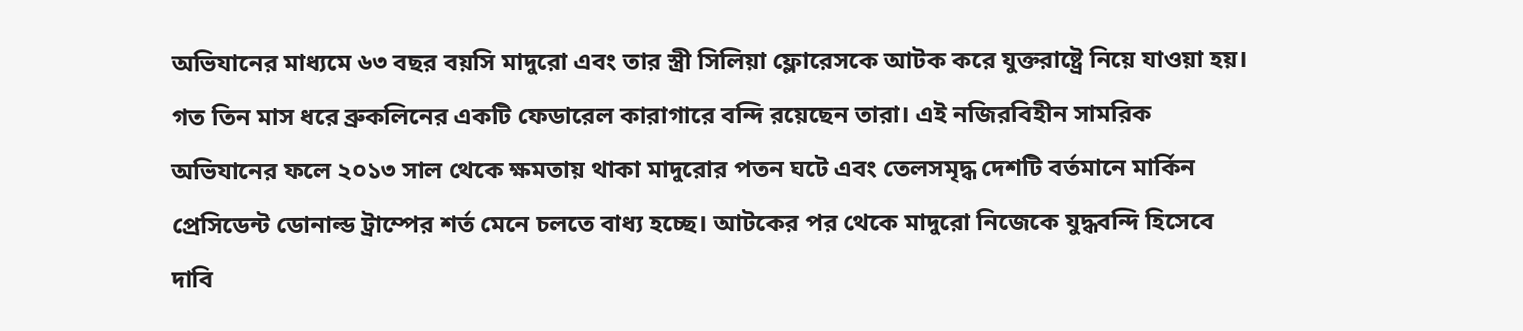অভিযানের মাধ্যমে ৬৩ বছর বয়সি মাদুরো এবং তার স্ত্রী সিলিয়া ফ্লোরেসকে আটক করে যুক্তরাষ্ট্রে নিয়ে যাওয়া হয়। গত তিন মাস ধরে ব্রুকলিনের একটি ফেডারেল কারাগারে বন্দি রয়েছেন তারা। এই নজিরবিহীন সামরিক অভিযানের ফলে ২০১৩ সাল থেকে ক্ষমতায় থাকা মাদুরোর পতন ঘটে এবং তেলসমৃদ্ধ দেশটি বর্তমানে মার্কিন প্রেসিডেন্ট ডোনাল্ড ট্রাম্পের শর্ত মেনে চলতে বাধ্য হচ্ছে। আটকের পর থেকে মাদুরো নিজেকে যুদ্ধবন্দি হিসেবে দাবি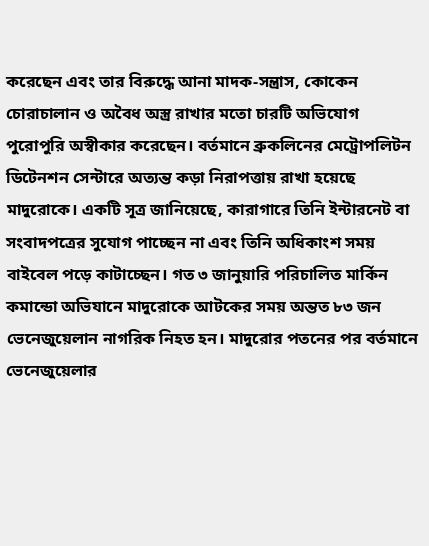করেছেন এবং তার বিরুদ্ধে আনা মাদক-সন্ত্রাস, কোকেন চোরাচালান ও অবৈধ অস্ত্র রাখার মতো চারটি অভিযোগ পুরোপুরি অস্বীকার করেছেন। বর্তমানে ব্রুকলিনের মেট্রোপলিটন ডিটেনশন সেন্টারে অত্যন্ত কড়া নিরাপত্তায় রাখা হয়েছে মাদুরোকে। একটি সূত্র জানিয়েছে, কারাগারে তিনি ইন্টারনেট বা সংবাদপত্রের সুযোগ পাচ্ছেন না এবং তিনি অধিকাংশ সময় বাইবেল পড়ে কাটাচ্ছেন। গত ৩ জানুয়ারি পরিচালিত মার্কিন কমান্ডো অভিযানে মাদুরোকে আটকের সময় অন্তত ৮৩ জন ভেনেজুয়েলান নাগরিক নিহত হন। মাদুরোর পতনের পর বর্তমানে ভেনেজুয়েলার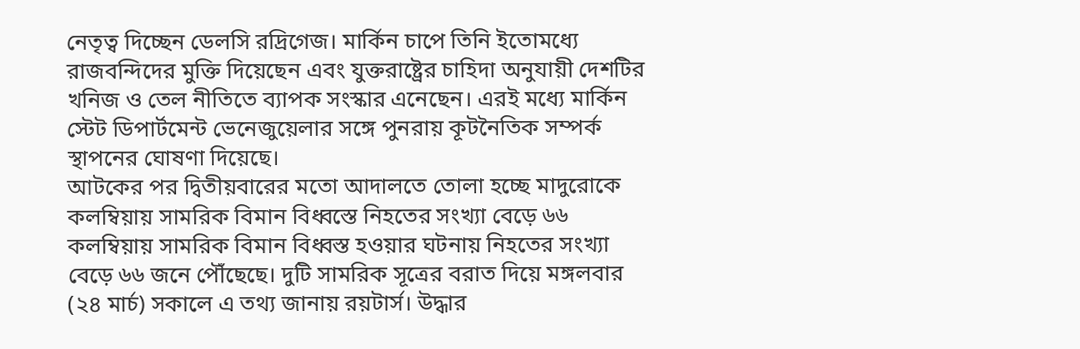নেতৃত্ব দিচ্ছেন ডেলসি রদ্রিগেজ। মার্কিন চাপে তিনি ইতোমধ্যে রাজবন্দিদের মুক্তি দিয়েছেন এবং যুক্তরাষ্ট্রের চাহিদা অনুযায়ী দেশটির খনিজ ও তেল নীতিতে ব্যাপক সংস্কার এনেছেন। এরই মধ্যে মার্কিন স্টেট ডিপার্টমেন্ট ভেনেজুয়েলার সঙ্গে পুনরায় কূটনৈতিক সম্পর্ক স্থাপনের ঘোষণা দিয়েছে।
আটকের পর দ্বিতীয়বারের মতো আদালতে তোলা হচ্ছে মাদুরোকে
কলম্বিয়ায় সামরিক বিমান বিধ্বস্তে নিহতের সংখ্যা বেড়ে ৬৬
কলম্বিয়ায় সামরিক বিমান বিধ্বস্ত হওয়ার ঘটনায় নিহতের সংখ্যা বেড়ে ৬৬ জনে পৌঁছেছে। দুটি সামরিক সূত্রের বরাত দিয়ে মঙ্গলবার (২৪ মার্চ) সকালে এ তথ্য জানায় রয়টার্স। উদ্ধার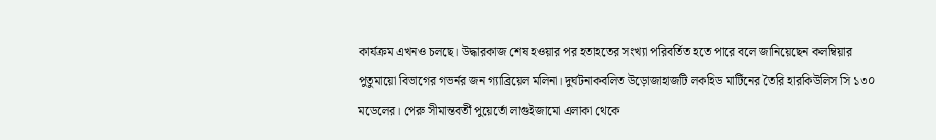কার্যক্রম এখনও চলছে। উদ্ধারকাজ শেষ হওয়ার পর হতাহতের সংখ্যা পরিবর্তিত হতে পারে বলে জানিয়েছেন কলম্বিয়ার পুতুমায়ো বিভাগের গভর্নর জন গ্যাব্রিয়েল মলিনা। দুর্ঘটনাকবলিত উড়োজাহাজটি লকহিড মার্টিনের তৈরি হারকিউলিস সি ১৩০ মডেলের। পেরু সীমান্তবর্তী পুয়ের্তো লাগুইজামো এলাকা থেকে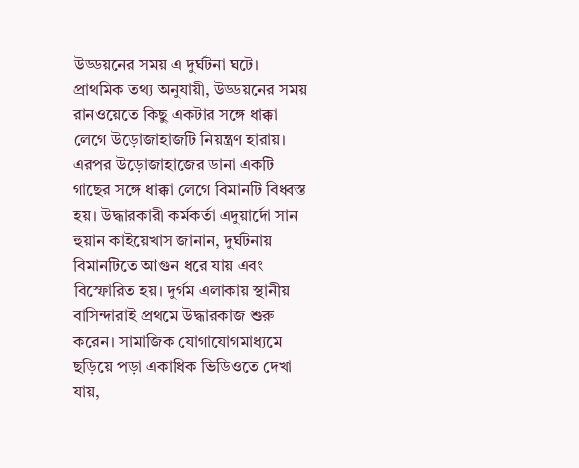উড্ডয়নের সময় এ দুর্ঘটনা ঘটে। প্রাথমিক তথ্য অনুযায়ী, উড্ডয়নের সময় রানওয়েতে কিছু একটার সঙ্গে ধাক্কা লেগে উড়োজাহাজটি নিয়ন্ত্রণ হারায়। এরপর উড়োজাহাজের ডানা একটি গাছের সঙ্গে ধাক্কা লেগে বিমানটি বিধ্বস্ত হয়। উদ্ধারকারী কর্মকর্তা এদুয়ার্দো সান হুয়ান কাইয়েখাস জানান, দুর্ঘটনায় বিমানটিতে আগুন ধরে যায় এবং বিস্ফোরিত হয়। দুর্গম এলাকায় স্থানীয় বাসিন্দারাই প্রথমে উদ্ধারকাজ শুরু করেন। সামাজিক যোগাযোগমাধ্যমে ছড়িয়ে পড়া একাধিক ভিডিওতে দেখা যায়,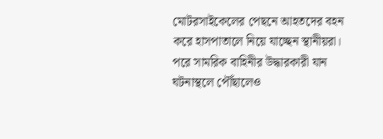মোটরসাইকেলের পেছনে আহতদের বহন করে হাসপাতালে নিয়ে যাচ্ছেন স্থানীয়রা। পরে সামরিক বাহিনীর উদ্ধারকারী যান ঘটনাস্থলে পৌঁছালেও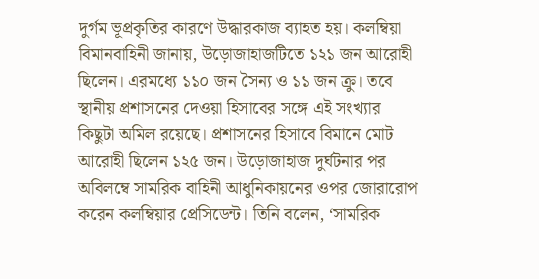দুর্গম ভূপ্রকৃতির কারণে উদ্ধারকাজ ব্যাহত হয়। কলম্বিয়া বিমানবাহিনী জানায়, উড়োজাহাজটিতে ১২১ জন আরোহী ছিলেন। এরমধ্যে ১১০ জন সৈন্য ও ১১ জন ক্রু। তবে স্থানীয় প্রশাসনের দেওয়া হিসাবের সঙ্গে এই সংখ্যার কিছুটা অমিল রয়েছে। প্রশাসনের হিসাবে বিমানে মোট আরোহী ছিলেন ১২৫ জন। উড়োজাহাজ দুর্ঘটনার পর অবিলম্বে সামরিক বাহিনী আধুনিকায়নের ‍ওপর জোরারোপ করেন কলম্বিয়ার প্রেসিডেন্ট। তিনি বলেন, ‘সামরিক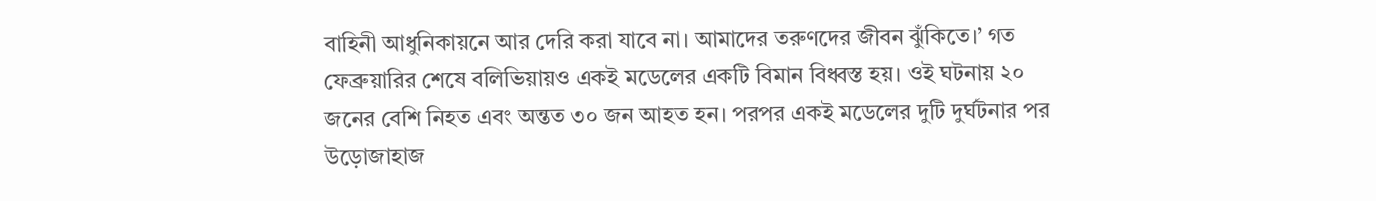বাহিনী আধুনিকায়নে আর দেরি করা যাবে না। আমাদের তরুণদের জীবন ঝুঁকিতে।’ গত ফেব্রুয়ারির শেষে বলিভিয়ায়ও একই মডেলের একটি বিমান বিধ্বস্ত হয়। ওই ঘটনায় ২০ জনের বেশি নিহত এবং অন্তত ৩০ জন আহত হন। পরপর একই মডেলের দুটি দুর্ঘটনার পর উড়োজাহাজ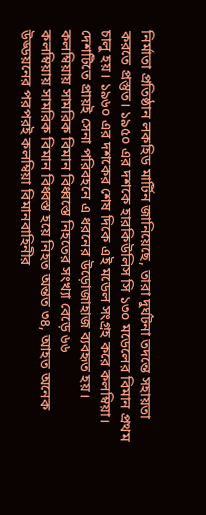নির্মাতা প্রতিষ্ঠান লকহিড মার্টিন জানিয়েছে, তারা দুর্ঘটনা তদন্তে সহায়তা করতে প্রস্তুত। ১৯৫০ এর দশকে হারকিউলিস সি ১৩০ মডেলের বিমান প্রথম চালু হয়। ১৯৬০ এর দশকের শেষ দিকে এই মডেল সংগ্রহ করে কলম্বিয়া। দেশটিতে প্রায়ই সেনা পরিবহনে এ ধরনের উড়োজাহাজ ব্যবহৃত হয়।
কলম্বিয়ায় সামরিক বিমান বিধ্বস্তে নিহতের সংখ্যা বেড়ে ৬৬
কলম্বিয়ায় সামরিক বিমান বিধ্বস্ত হয়ে নিহত অন্তত ৩৪, আহত অনেক
উড্ডয়নের পরপরই কলম্বিয়া বিমানবাহিনীর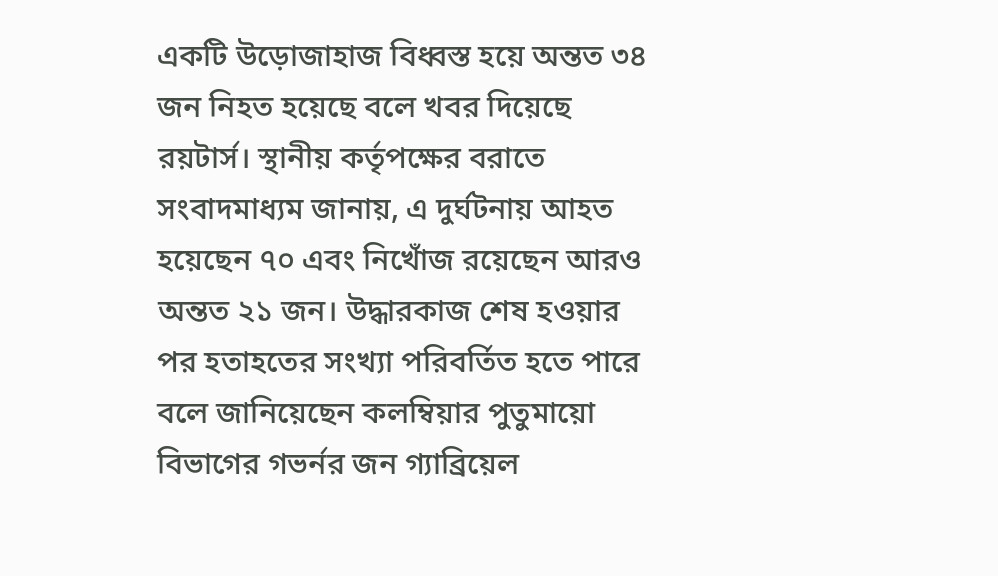একটি উড়োজাহাজ বিধ্বস্ত হয়ে অন্তত ৩৪ জন নিহত হয়েছে বলে খবর দিয়েছে রয়টার্স। স্থানীয় কর্তৃপক্ষের বরাতে সংবাদমাধ্যম জানায়, এ দুর্ঘটনায় আহত হয়েছেন ৭০ এবং নিখোঁজ রয়েছেন আরও অন্তত ২১ জন। উদ্ধারকাজ শেষ হওয়ার পর হতাহতের সংখ্যা পরিবর্তিত হতে পারে বলে জানিয়েছেন কলম্বিয়ার পুতুমায়ো বিভাগের গভর্নর জন গ্যাব্রিয়েল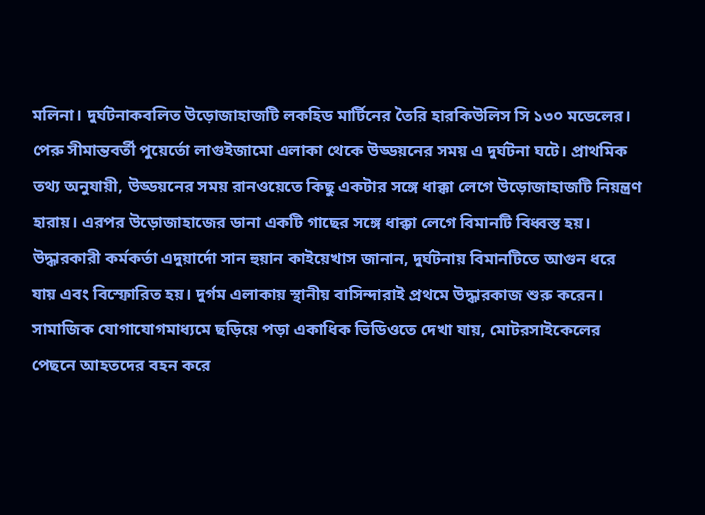মলিনা। দুর্ঘটনাকবলিত উড়োজাহাজটি লকহিড মার্টিনের তৈরি হারকিউলিস সি ১৩০ মডেলের। পেরু সীমান্তবর্তী পুয়ের্তো লাগুইজামো এলাকা থেকে উড্ডয়নের সময় এ দুর্ঘটনা ঘটে। প্রাথমিক তথ্য অনুযায়ী, উড্ডয়নের সময় রানওয়েতে কিছু একটার সঙ্গে ধাক্কা লেগে উড়োজাহাজটি নিয়ন্ত্রণ হারায়। এরপর উড়োজাহাজের ডানা একটি গাছের সঙ্গে ধাক্কা লেগে বিমানটি বিধ্বস্ত হয়। উদ্ধারকারী কর্মকর্তা এদুয়ার্দো সান হুয়ান কাইয়েখাস জানান, দুর্ঘটনায় বিমানটিতে আগুন ধরে যায় এবং বিস্ফোরিত হয়। দুর্গম এলাকায় স্থানীয় বাসিন্দারাই প্রথমে উদ্ধারকাজ শুরু করেন। সামাজিক যোগাযোগমাধ্যমে ছড়িয়ে পড়া একাধিক ভিডিওতে দেখা যায়, মোটরসাইকেলের পেছনে আহতদের বহন করে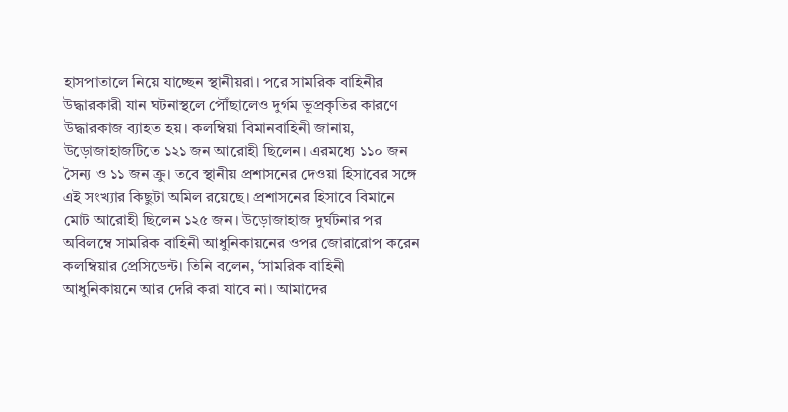হাসপাতালে নিয়ে যাচ্ছেন স্থানীয়রা। পরে সামরিক বাহিনীর উদ্ধারকারী যান ঘটনাস্থলে পৌঁছালেও দুর্গম ভূপ্রকৃতির কারণে উদ্ধারকাজ ব্যাহত হয়। কলম্বিয়া বিমানবাহিনী জানায়, উড়োজাহাজটিতে ১২১ জন আরোহী ছিলেন। এরমধ্যে ১১০ জন সৈন্য ও ১১ জন ক্রু। তবে স্থানীয় প্রশাসনের দেওয়া হিসাবের সঙ্গে এই সংখ্যার কিছুটা অমিল রয়েছে। প্রশাসনের হিসাবে বিমানে মোট আরোহী ছিলেন ১২৫ জন। উড়োজাহাজ দুর্ঘটনার পর অবিলম্বে সামরিক বাহিনী আধুনিকায়নের ‍ওপর জোরারোপ করেন কলম্বিয়ার প্রেসিডেন্ট। তিনি বলেন, ‘সামরিক বাহিনী আধুনিকায়নে আর দেরি করা যাবে না। আমাদের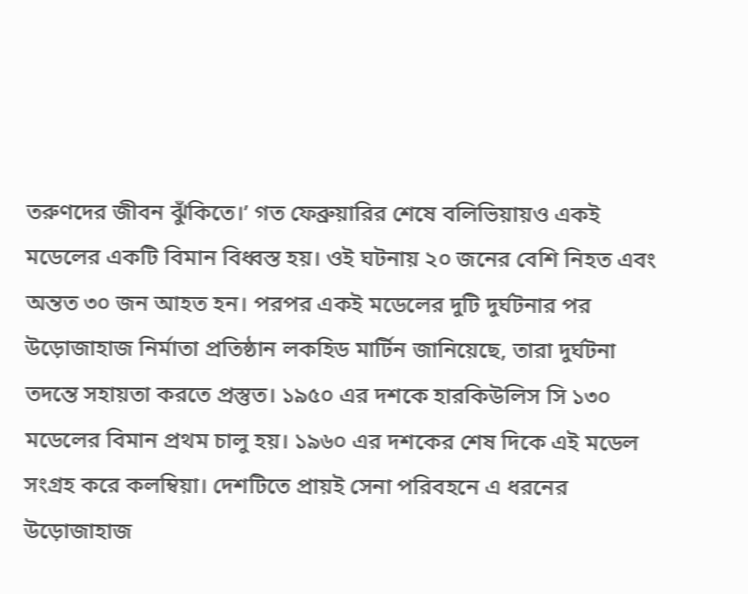তরুণদের জীবন ঝুঁকিতে।’ গত ফেব্রুয়ারির শেষে বলিভিয়ায়ও একই মডেলের একটি বিমান বিধ্বস্ত হয়। ওই ঘটনায় ২০ জনের বেশি নিহত এবং অন্তত ৩০ জন আহত হন। পরপর একই মডেলের দুটি দুর্ঘটনার পর উড়োজাহাজ নির্মাতা প্রতিষ্ঠান লকহিড মার্টিন জানিয়েছে, তারা দুর্ঘটনা তদন্তে সহায়তা করতে প্রস্তুত। ১৯৫০ এর দশকে হারকিউলিস সি ১৩০ মডেলের বিমান প্রথম চালু হয়। ১৯৬০ এর দশকের শেষ দিকে এই মডেল সংগ্রহ করে কলম্বিয়া। দেশটিতে প্রায়ই সেনা পরিবহনে এ ধরনের উড়োজাহাজ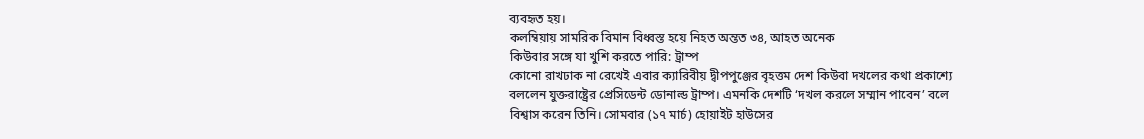ব্যবহৃত হয়।
কলম্বিয়ায় সামরিক বিমান বিধ্বস্ত হয়ে নিহত অন্তত ৩৪, আহত অনেক
কিউবার সঙ্গে যা খুশি করতে পারি: ট্রাম্প
কোনো রাখঢাক না রেখেই এবার ক্যারিবীয় দ্বীপপুঞ্জের বৃহত্তম দেশ কিউবা দখলের কথা প্রকাশ্যে বললেন যুক্তরাষ্ট্রের প্রেসিডেন্ট ডোনাল্ড ট্রাম্প। এমনকি দেশটি ‘দখল করলে সম্মান পাবেন’ বলে বিশ্বাস করেন তিনি। সোমবার (১৭ মার্চ) হোয়াইট হাউসের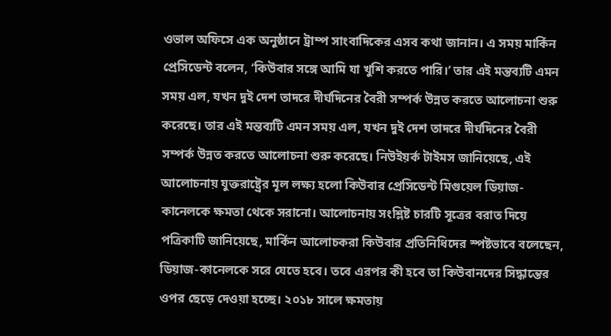ওভাল অফিসে এক অনুষ্ঠানে ট্রাম্প সাংবাদিকের এসব কথা জানান। এ সময় মার্কিন প্রেসিডেন্ট বলেন, ‘কিউবার সঙ্গে আমি যা খুশি করতে পারি।’ তার এই মন্তব্যটি এমন সময় এল, যখন দুই দেশ তাদরে দীর্ঘদিনের বৈরী সম্পর্ক উন্নত করতে আলোচনা শুরু করেছে। তার এই মন্তব্যটি এমন সময় এল, যখন দুই দেশ তাদরে দীর্ঘদিনের বৈরী সম্পর্ক উন্নত করতে আলোচনা শুরু করেছে। নিউইয়র্ক টাইমস জানিয়েছে, এই আলোচনায় যুক্তরাষ্ট্রের মূল লক্ষ্য হলো কিউবার প্রেসিডেন্ট মিগুয়েল ডিয়াজ-কানেলকে ক্ষমতা থেকে সরানো। আলোচনায় সংশ্লিষ্ট চারটি সূত্রের বরাত দিয়ে পত্রিকাটি জানিয়েছে, মার্কিন আলোচকরা কিউবার প্রতিনিধিদের স্পষ্টভাবে বলেছেন, ডিয়াজ-কানেলকে সরে যেতে হবে। তবে এরপর কী হবে তা কিউবানদের সিদ্ধান্তের ওপর ছেড়ে দেওয়া হচ্ছে। ২০১৮ সালে ক্ষমতায়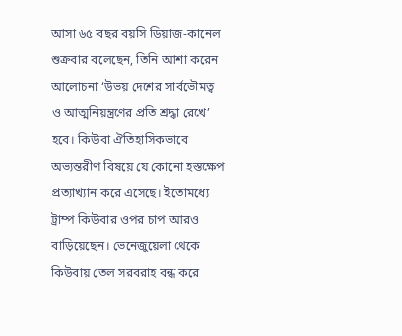আসা ৬৫ বছর বয়সি ডিয়াজ-কানেল শুক্রবার বলেছেন, তিনি আশা করেন আলোচনা ‘উভয় দেশের সার্বভৌমত্ব ও আত্মনিয়ন্ত্রণের প্রতি শ্রদ্ধা রেখে’ হবে। কিউবা ঐতিহাসিকভাবে অভ্যন্তরীণ বিষয়ে যে কোনো হস্তক্ষেপ প্রত্যাখ্যান করে এসেছে। ইতোমধ্যে ট্রাম্প কিউবার ওপর চাপ আরও বাড়িয়েছেন। ভেনেজুয়েলা থেকে কিউবায় তেল সরবরাহ বন্ধ করে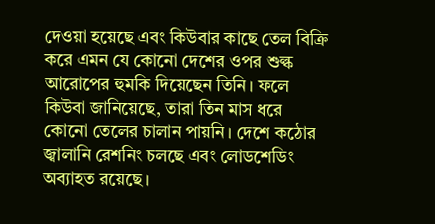দেওয়া হয়েছে এবং কিউবার কাছে তেল বিক্রি করে এমন যে কোনো দেশের ওপর শুল্ক আরোপের হুমকি দিয়েছেন তিনি। ফলে কিউবা জানিয়েছে, তারা তিন মাস ধরে কোনো তেলের চালান পায়নি। দেশে কঠোর জ্বালানি রেশনিং চলছে এবং লোডশেডিং অব্যাহত রয়েছে।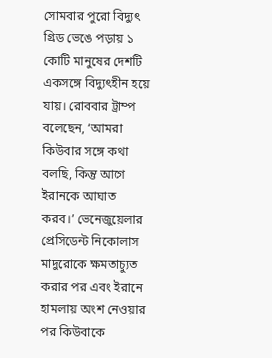সোমবার পুরো বিদ্যুৎ গ্রিড ভেঙে পড়ায় ১ কোটি মানুষের দেশটি একসঙ্গে বিদ্যুৎহীন হয়ে যায়। রোববার ট্রাম্প বলেছেন, ‘আমরা কিউবার সঙ্গে কথা বলছি, কিন্তু আগে ইরানকে আঘাত করব।’ ভেনেজুয়েলার প্রেসিডেন্ট নিকোলাস মাদুরোকে ক্ষমতাচ্যুত করার পর এবং ইরানে হামলায় অংশ নেওয়ার পর কিউবাকে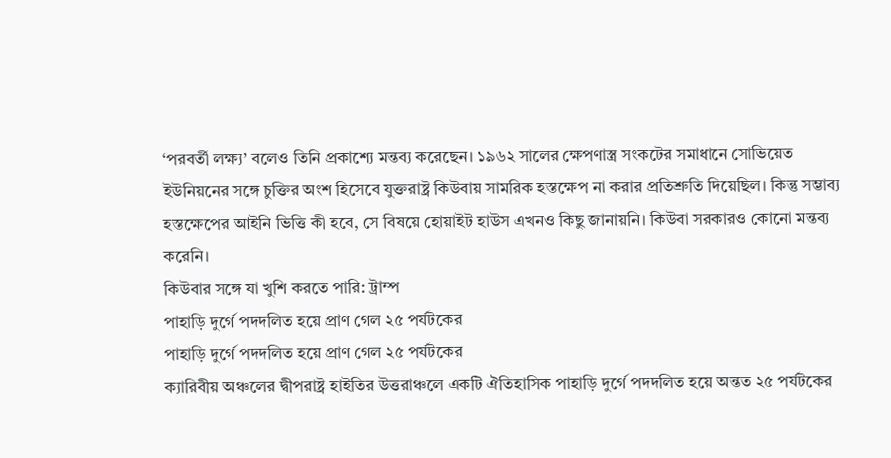‘পরবর্তী লক্ষ্য’ বলেও তিনি প্রকাশ্যে মন্তব্য করেছেন। ১৯৬২ সালের ক্ষেপণাস্ত্র সংকটের সমাধানে সোভিয়েত ইউনিয়নের সঙ্গে চুক্তির অংশ হিসেবে যুক্তরাষ্ট্র কিউবায় সামরিক হস্তক্ষেপ না করার প্রতিশ্রুতি দিয়েছিল। কিন্তু সম্ভাব্য হস্তক্ষেপের আইনি ভিত্তি কী হবে, সে বিষয়ে হোয়াইট হাউস এখনও কিছু জানায়নি। কিউবা সরকারও কোনো মন্তব্য করেনি।
কিউবার সঙ্গে যা খুশি করতে পারি: ট্রাম্প
পাহাড়ি দুর্গে পদদলিত হয়ে প্রাণ গেল ২৫ পর্যটকের
পাহাড়ি দুর্গে পদদলিত হয়ে প্রাণ গেল ২৫ পর্যটকের
ক্যারিবীয় অঞ্চলের দ্বীপরাষ্ট্র হাইতির উত্তরাঞ্চলে একটি ঐতিহাসিক পাহাড়ি দুর্গে পদদলিত হয়ে অন্তত ২৫ পর্যটকের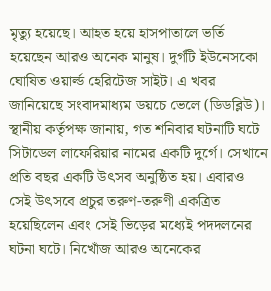মৃত্যু হয়েছে। আহত হয়ে হাসপাতালে ভর্তি হয়েছেন আরও অনেক মানুষ। দুর্গটি ইউনেসকো ঘোষিত ওয়ার্ল্ড হেরিটেজ সাইট। এ খবর জানিয়েছে সংবাদমাধ্যম ডয়চে ভেলে (ডিডব্লিউ)। স্থানীয় কর্তৃপক্ষ জানায়, গত শনিবার ঘটনাটি ঘটে সিটাডেল লাফেরিয়ার নামের একটি দুর্গে। সেখানে প্রতি বছর একটি উৎসব অনুষ্ঠিত হয়। এবারও সেই উৎসবে প্রচুর তরুণ-তরুণী একত্রিত হয়েছিলেন এবং সেই ভিড়ের মধ্যেই পদদলনের ঘটনা ঘটে। নিখোঁজ আরও অনেকের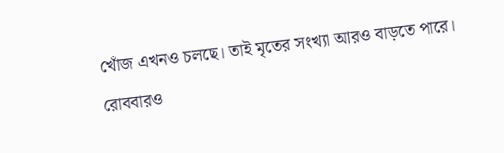খোঁজ এখনও চলছে। তাই মৃতের সংখ্যা আরও বাড়তে পারে। রোববারও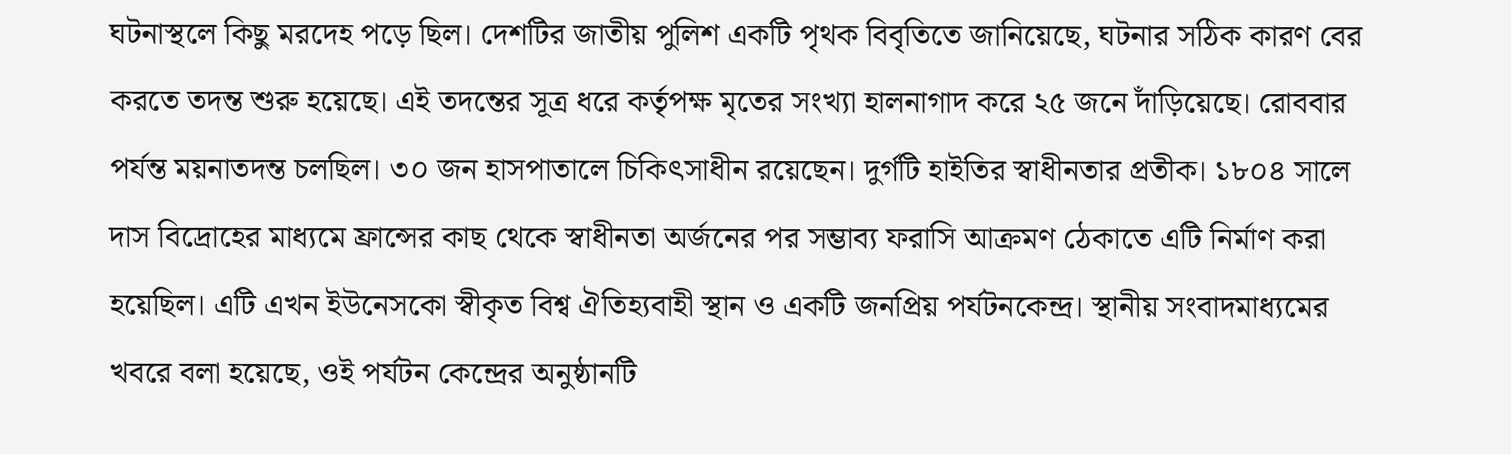ঘটনাস্থলে কিছু মরদেহ পড়ে ছিল। দেশটির জাতীয় পুলিশ একটি পৃথক বিবৃতিতে জানিয়েছে, ঘটনার সঠিক কারণ বের করতে তদন্ত শুরু হয়েছে। এই তদন্তের সূত্র ধরে কর্তৃপক্ষ মৃতের সংখ্যা হালনাগাদ করে ২৫ জনে দাঁড়িয়েছে। রোববার পর্যন্ত ময়নাতদন্ত চলছিল। ৩০ জন হাসপাতালে চিকিৎসাধীন রয়েছেন। দুর্গটি হাইতির স্বাধীনতার প্রতীক। ১৮০৪ সালে দাস বিদ্রোহের মাধ্যমে ফ্রান্সের কাছ থেকে স্বাধীনতা অর্জনের পর সম্ভাব্য ফরাসি আক্রমণ ঠেকাতে এটি নির্মাণ করা হয়েছিল। এটি এখন ইউনেসকো স্বীকৃত বিশ্ব ঐতিহ্যবাহী স্থান ও একটি জনপ্রিয় পর্যটনকেন্দ্র। স্থানীয় সংবাদমাধ্যমের খবরে বলা হয়েছে, ওই পর্যটন কেন্দ্রের অনুষ্ঠানটি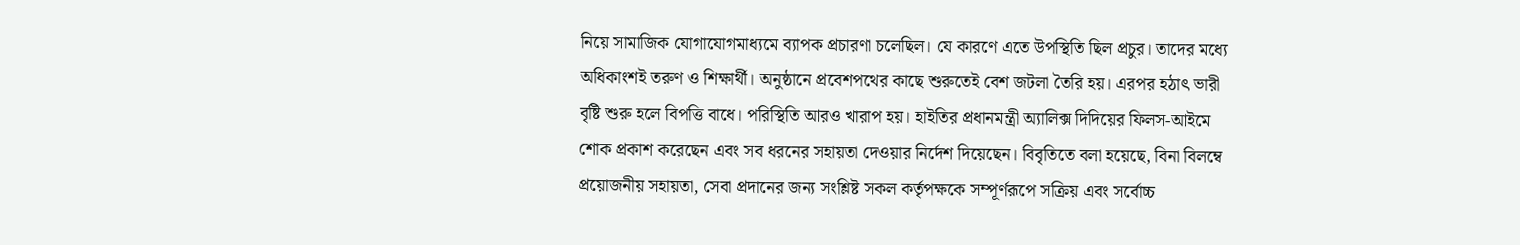নিয়ে সামাজিক যোগাযোগমাধ্যমে ব্যাপক প্রচারণা চলেছিল। যে কারণে এতে উপস্থিতি ছিল প্রচুর। তাদের মধ্যে অধিকাংশই তরুণ ও শিক্ষার্থী। অনুষ্ঠানে প্রবেশপথের কাছে শুরুতেই বেশ জটলা তৈরি হয়। এরপর হঠাৎ ভারী বৃষ্টি শুরু হলে বিপত্তি বাধে। পরিস্থিতি আরও খারাপ হয়। হাইতির প্রধানমন্ত্রী অ্যালিক্স দিদিয়ের ফিলস-আইমে শোক প্রকাশ করেছেন এবং সব ধরনের সহায়তা দেওয়ার নির্দেশ দিয়েছেন। বিবৃতিতে বলা হয়েছে, বিনা বিলম্বে প্রয়োজনীয় সহায়তা, সেবা প্রদানের জন্য সংশ্লিষ্ট সকল কর্তৃপক্ষকে সম্পূর্ণরূপে সক্রিয় এবং সর্বোচ্চ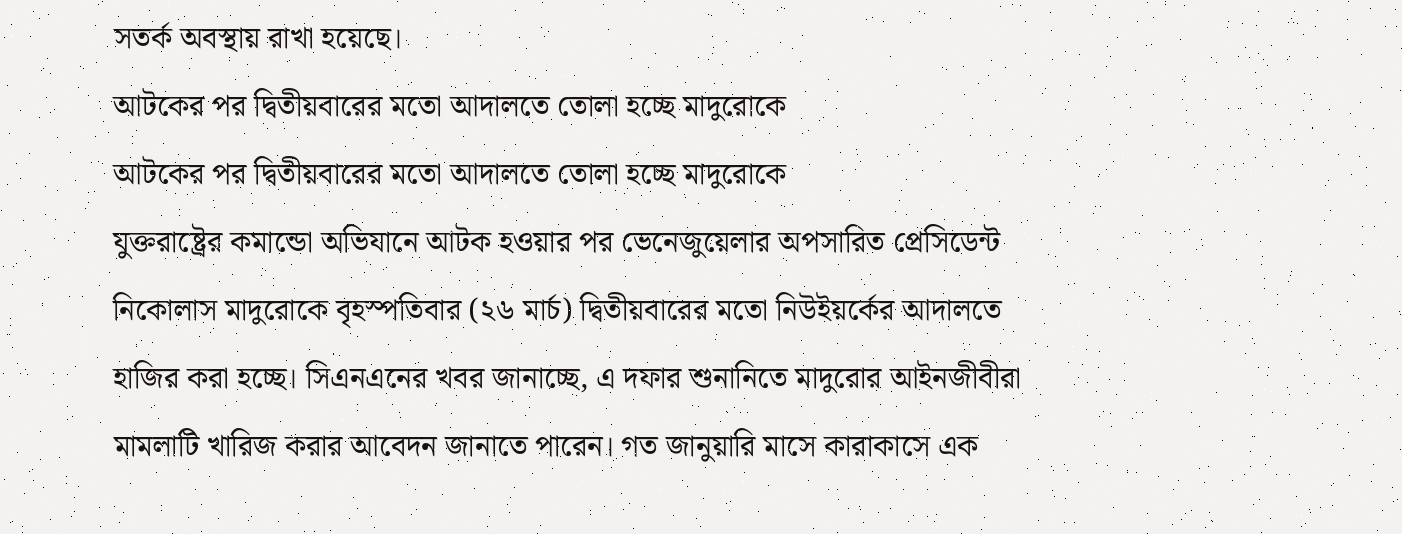সতর্ক অবস্থায় রাখা হয়েছে।
আটকের পর দ্বিতীয়বারের মতো আদালতে তোলা হচ্ছে মাদুরোকে
আটকের পর দ্বিতীয়বারের মতো আদালতে তোলা হচ্ছে মাদুরোকে
যুক্তরাষ্ট্রের কমান্ডো অভিযানে আটক হওয়ার পর ভেনেজুয়েলার অপসারিত প্রেসিডেন্ট নিকোলাস মাদুরোকে বৃহস্পতিবার (২৬ মার্চ) দ্বিতীয়বারের মতো নিউইয়র্কের আদালতে হাজির করা হচ্ছে। সিএনএনের খবর জানাচ্ছে, এ দফার শুনানিতে মাদুরোর আইনজীবীরা মামলাটি খারিজ করার আবেদন জানাতে পারেন। গত জানুয়ারি মাসে কারাকাসে এক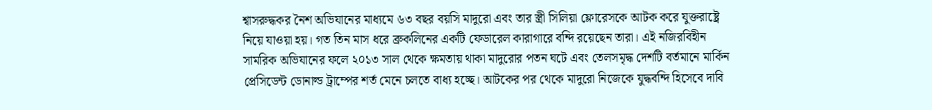শ্বাসরুদ্ধকর নৈশ অভিযানের মাধ্যমে ৬৩ বছর বয়সি মাদুরো এবং তার স্ত্রী সিলিয়া ফ্লোরেসকে আটক করে যুক্তরাষ্ট্রে নিয়ে যাওয়া হয়। গত তিন মাস ধরে ব্রুকলিনের একটি ফেডারেল কারাগারে বন্দি রয়েছেন তারা। এই নজিরবিহীন সামরিক অভিযানের ফলে ২০১৩ সাল থেকে ক্ষমতায় থাকা মাদুরোর পতন ঘটে এবং তেলসমৃদ্ধ দেশটি বর্তমানে মার্কিন প্রেসিডেন্ট ডোনাল্ড ট্রাম্পের শর্ত মেনে চলতে বাধ্য হচ্ছে। আটকের পর থেকে মাদুরো নিজেকে যুদ্ধবন্দি হিসেবে দাবি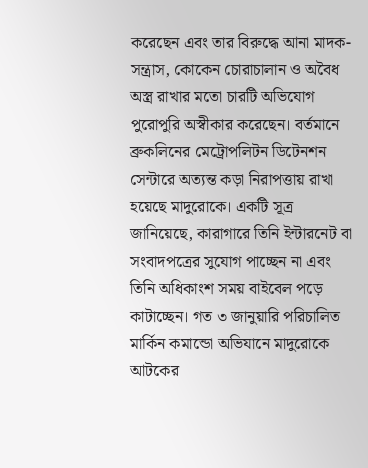করেছেন এবং তার বিরুদ্ধে আনা মাদক-সন্ত্রাস, কোকেন চোরাচালান ও অবৈধ অস্ত্র রাখার মতো চারটি অভিযোগ পুরোপুরি অস্বীকার করেছেন। বর্তমানে ব্রুকলিনের মেট্রোপলিটন ডিটেনশন সেন্টারে অত্যন্ত কড়া নিরাপত্তায় রাখা হয়েছে মাদুরোকে। একটি সূত্র জানিয়েছে, কারাগারে তিনি ইন্টারনেট বা সংবাদপত্রের সুযোগ পাচ্ছেন না এবং তিনি অধিকাংশ সময় বাইবেল পড়ে কাটাচ্ছেন। গত ৩ জানুয়ারি পরিচালিত মার্কিন কমান্ডো অভিযানে মাদুরোকে আটকের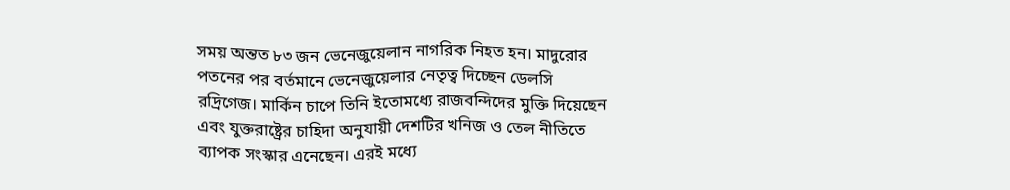সময় অন্তত ৮৩ জন ভেনেজুয়েলান নাগরিক নিহত হন। মাদুরোর পতনের পর বর্তমানে ভেনেজুয়েলার নেতৃত্ব দিচ্ছেন ডেলসি রদ্রিগেজ। মার্কিন চাপে তিনি ইতোমধ্যে রাজবন্দিদের মুক্তি দিয়েছেন এবং যুক্তরাষ্ট্রের চাহিদা অনুযায়ী দেশটির খনিজ ও তেল নীতিতে ব্যাপক সংস্কার এনেছেন। এরই মধ্যে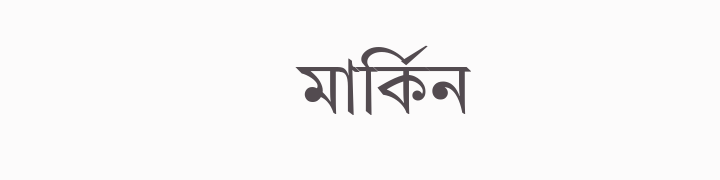মার্কিন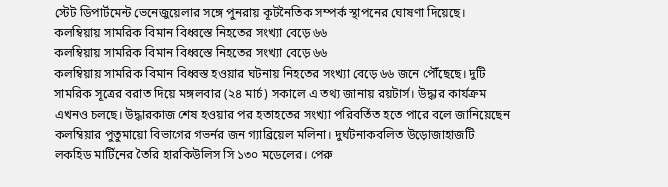স্টেট ডিপার্টমেন্ট ভেনেজুয়েলার সঙ্গে পুনরায় কূটনৈতিক সম্পর্ক স্থাপনের ঘোষণা দিয়েছে।
কলম্বিয়ায় সামরিক বিমান বিধ্বস্তে নিহতের সংখ্যা বেড়ে ৬৬
কলম্বিয়ায় সামরিক বিমান বিধ্বস্তে নিহতের সংখ্যা বেড়ে ৬৬
কলম্বিয়ায় সামরিক বিমান বিধ্বস্ত হওয়ার ঘটনায় নিহতের সংখ্যা বেড়ে ৬৬ জনে পৌঁছেছে। দুটি সামরিক সূত্রের বরাত দিয়ে মঙ্গলবার (২৪ মার্চ) সকালে এ তথ্য জানায় রয়টার্স। উদ্ধার কার্যক্রম এখনও চলছে। উদ্ধারকাজ শেষ হওয়ার পর হতাহতের সংখ্যা পরিবর্তিত হতে পারে বলে জানিয়েছেন কলম্বিয়ার পুতুমায়ো বিভাগের গভর্নর জন গ্যাব্রিয়েল মলিনা। দুর্ঘটনাকবলিত উড়োজাহাজটি লকহিড মার্টিনের তৈরি হারকিউলিস সি ১৩০ মডেলের। পেরু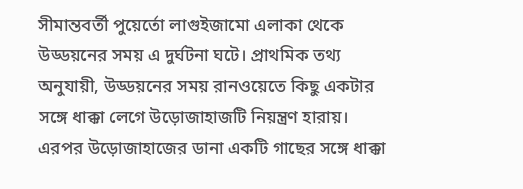সীমান্তবর্তী পুয়ের্তো লাগুইজামো এলাকা থেকে উড্ডয়নের সময় এ দুর্ঘটনা ঘটে। প্রাথমিক তথ্য অনুযায়ী, উড্ডয়নের সময় রানওয়েতে কিছু একটার সঙ্গে ধাক্কা লেগে উড়োজাহাজটি নিয়ন্ত্রণ হারায়। এরপর উড়োজাহাজের ডানা একটি গাছের সঙ্গে ধাক্কা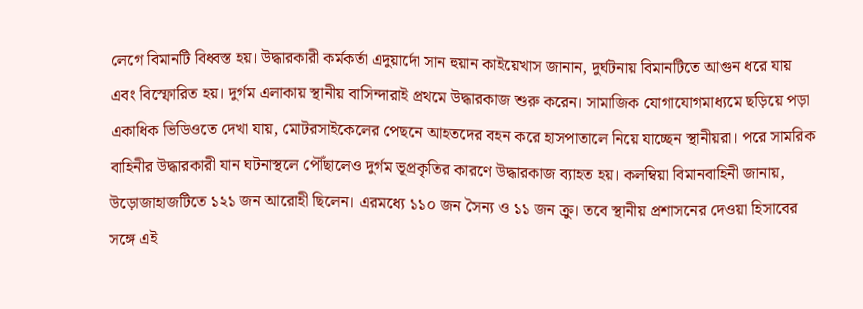লেগে বিমানটি বিধ্বস্ত হয়। উদ্ধারকারী কর্মকর্তা এদুয়ার্দো সান হুয়ান কাইয়েখাস জানান, দুর্ঘটনায় বিমানটিতে আগুন ধরে যায় এবং বিস্ফোরিত হয়। দুর্গম এলাকায় স্থানীয় বাসিন্দারাই প্রথমে উদ্ধারকাজ শুরু করেন। সামাজিক যোগাযোগমাধ্যমে ছড়িয়ে পড়া একাধিক ভিডিওতে দেখা যায়, মোটরসাইকেলের পেছনে আহতদের বহন করে হাসপাতালে নিয়ে যাচ্ছেন স্থানীয়রা। পরে সামরিক বাহিনীর উদ্ধারকারী যান ঘটনাস্থলে পৌঁছালেও দুর্গম ভূপ্রকৃতির কারণে উদ্ধারকাজ ব্যাহত হয়। কলম্বিয়া বিমানবাহিনী জানায়, উড়োজাহাজটিতে ১২১ জন আরোহী ছিলেন। এরমধ্যে ১১০ জন সৈন্য ও ১১ জন ক্রু। তবে স্থানীয় প্রশাসনের দেওয়া হিসাবের সঙ্গে এই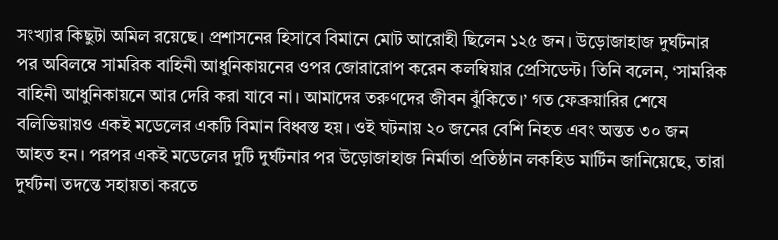সংখ্যার কিছুটা অমিল রয়েছে। প্রশাসনের হিসাবে বিমানে মোট আরোহী ছিলেন ১২৫ জন। উড়োজাহাজ দুর্ঘটনার পর অবিলম্বে সামরিক বাহিনী আধুনিকায়নের ‍ওপর জোরারোপ করেন কলম্বিয়ার প্রেসিডেন্ট। তিনি বলেন, ‘সামরিক বাহিনী আধুনিকায়নে আর দেরি করা যাবে না। আমাদের তরুণদের জীবন ঝুঁকিতে।’ গত ফেব্রুয়ারির শেষে বলিভিয়ায়ও একই মডেলের একটি বিমান বিধ্বস্ত হয়। ওই ঘটনায় ২০ জনের বেশি নিহত এবং অন্তত ৩০ জন আহত হন। পরপর একই মডেলের দুটি দুর্ঘটনার পর উড়োজাহাজ নির্মাতা প্রতিষ্ঠান লকহিড মার্টিন জানিয়েছে, তারা দুর্ঘটনা তদন্তে সহায়তা করতে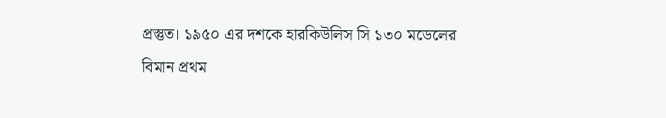প্রস্তুত। ১৯৫০ এর দশকে হারকিউলিস সি ১৩০ মডেলের বিমান প্রথম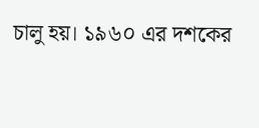চালু হয়। ১৯৬০ এর দশকের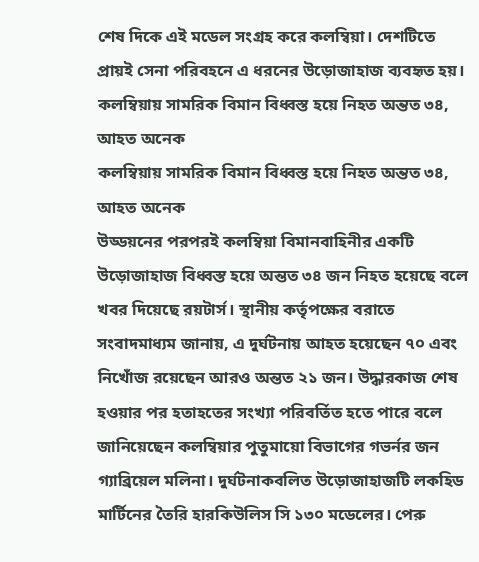শেষ দিকে এই মডেল সংগ্রহ করে কলম্বিয়া। দেশটিতে প্রায়ই সেনা পরিবহনে এ ধরনের উড়োজাহাজ ব্যবহৃত হয়।
কলম্বিয়ায় সামরিক বিমান বিধ্বস্ত হয়ে নিহত অন্তত ৩৪, আহত অনেক
কলম্বিয়ায় সামরিক বিমান বিধ্বস্ত হয়ে নিহত অন্তত ৩৪, আহত অনেক
উড্ডয়নের পরপরই কলম্বিয়া বিমানবাহিনীর একটি উড়োজাহাজ বিধ্বস্ত হয়ে অন্তত ৩৪ জন নিহত হয়েছে বলে খবর দিয়েছে রয়টার্স। স্থানীয় কর্তৃপক্ষের বরাতে সংবাদমাধ্যম জানায়, এ দুর্ঘটনায় আহত হয়েছেন ৭০ এবং নিখোঁজ রয়েছেন আরও অন্তত ২১ জন। উদ্ধারকাজ শেষ হওয়ার পর হতাহতের সংখ্যা পরিবর্তিত হতে পারে বলে জানিয়েছেন কলম্বিয়ার পুতুমায়ো বিভাগের গভর্নর জন গ্যাব্রিয়েল মলিনা। দুর্ঘটনাকবলিত উড়োজাহাজটি লকহিড মার্টিনের তৈরি হারকিউলিস সি ১৩০ মডেলের। পেরু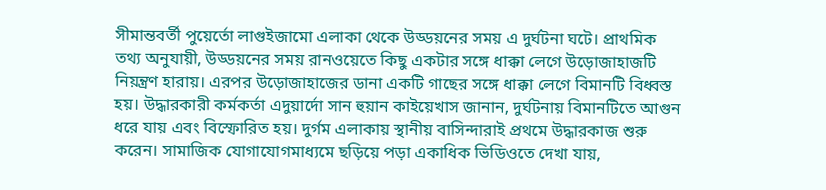সীমান্তবর্তী পুয়ের্তো লাগুইজামো এলাকা থেকে উড্ডয়নের সময় এ দুর্ঘটনা ঘটে। প্রাথমিক তথ্য অনুযায়ী, উড্ডয়নের সময় রানওয়েতে কিছু একটার সঙ্গে ধাক্কা লেগে উড়োজাহাজটি নিয়ন্ত্রণ হারায়। এরপর উড়োজাহাজের ডানা একটি গাছের সঙ্গে ধাক্কা লেগে বিমানটি বিধ্বস্ত হয়। উদ্ধারকারী কর্মকর্তা এদুয়ার্দো সান হুয়ান কাইয়েখাস জানান, দুর্ঘটনায় বিমানটিতে আগুন ধরে যায় এবং বিস্ফোরিত হয়। দুর্গম এলাকায় স্থানীয় বাসিন্দারাই প্রথমে উদ্ধারকাজ শুরু করেন। সামাজিক যোগাযোগমাধ্যমে ছড়িয়ে পড়া একাধিক ভিডিওতে দেখা যায়,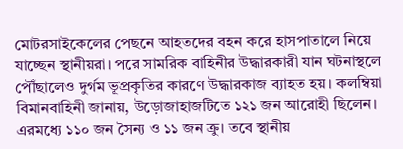মোটরসাইকেলের পেছনে আহতদের বহন করে হাসপাতালে নিয়ে যাচ্ছেন স্থানীয়রা। পরে সামরিক বাহিনীর উদ্ধারকারী যান ঘটনাস্থলে পৌঁছালেও দুর্গম ভূপ্রকৃতির কারণে উদ্ধারকাজ ব্যাহত হয়। কলম্বিয়া বিমানবাহিনী জানায়, উড়োজাহাজটিতে ১২১ জন আরোহী ছিলেন। এরমধ্যে ১১০ জন সৈন্য ও ১১ জন ক্রু। তবে স্থানীয়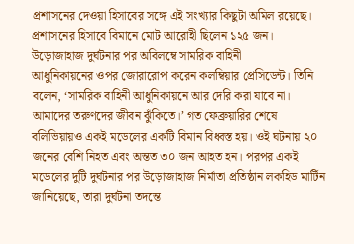প্রশাসনের দেওয়া হিসাবের সঙ্গে এই সংখ্যার কিছুটা অমিল রয়েছে। প্রশাসনের হিসাবে বিমানে মোট আরোহী ছিলেন ১২৫ জন। উড়োজাহাজ দুর্ঘটনার পর অবিলম্বে সামরিক বাহিনী আধুনিকায়নের ‍ওপর জোরারোপ করেন কলম্বিয়ার প্রেসিডেন্ট। তিনি বলেন, ‘সামরিক বাহিনী আধুনিকায়নে আর দেরি করা যাবে না। আমাদের তরুণদের জীবন ঝুঁকিতে।’ গত ফেব্রুয়ারির শেষে বলিভিয়ায়ও একই মডেলের একটি বিমান বিধ্বস্ত হয়। ওই ঘটনায় ২০ জনের বেশি নিহত এবং অন্তত ৩০ জন আহত হন। পরপর একই মডেলের দুটি দুর্ঘটনার পর উড়োজাহাজ নির্মাতা প্রতিষ্ঠান লকহিড মার্টিন জানিয়েছে, তারা দুর্ঘটনা তদন্তে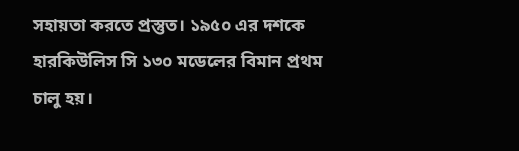সহায়তা করতে প্রস্তুত। ১৯৫০ এর দশকে হারকিউলিস সি ১৩০ মডেলের বিমান প্রথম চালু হয়।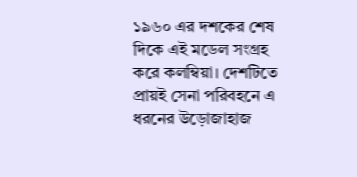১৯৬০ এর দশকের শেষ দিকে এই মডেল সংগ্রহ করে কলম্বিয়া। দেশটিতে প্রায়ই সেনা পরিবহনে এ ধরনের উড়োজাহাজ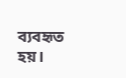ব্যবহৃত হয়।